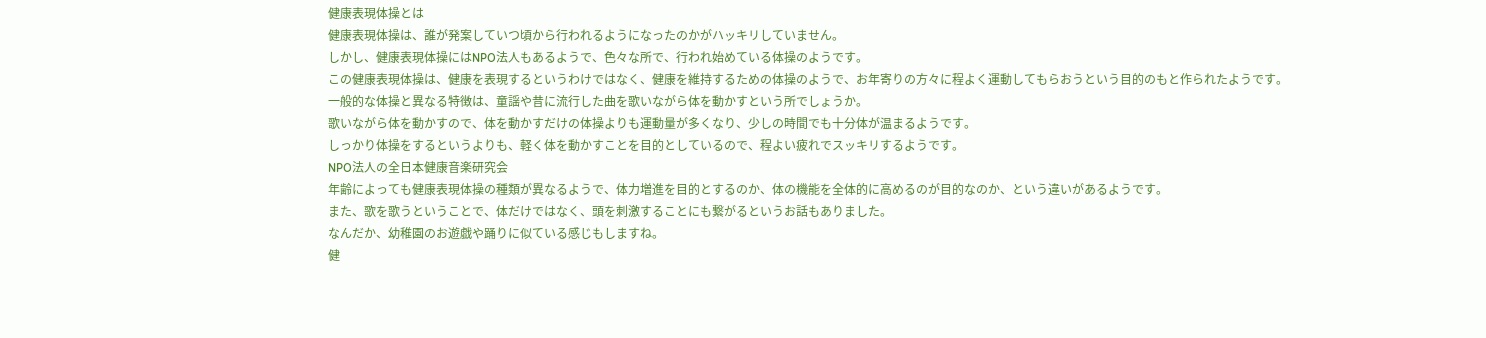健康表現体操とは
健康表現体操は、誰が発案していつ頃から行われるようになったのかがハッキリしていません。
しかし、健康表現体操にはNPO法人もあるようで、色々な所で、行われ始めている体操のようです。
この健康表現体操は、健康を表現するというわけではなく、健康を維持するための体操のようで、お年寄りの方々に程よく運動してもらおうという目的のもと作られたようです。
一般的な体操と異なる特徴は、童謡や昔に流行した曲を歌いながら体を動かすという所でしょうか。
歌いながら体を動かすので、体を動かすだけの体操よりも運動量が多くなり、少しの時間でも十分体が温まるようです。
しっかり体操をするというよりも、軽く体を動かすことを目的としているので、程よい疲れでスッキリするようです。
NPO法人の全日本健康音楽研究会
年齢によっても健康表現体操の種類が異なるようで、体力増進を目的とするのか、体の機能を全体的に高めるのが目的なのか、という違いがあるようです。
また、歌を歌うということで、体だけではなく、頭を刺激することにも繋がるというお話もありました。
なんだか、幼稚園のお遊戯や踊りに似ている感じもしますね。
健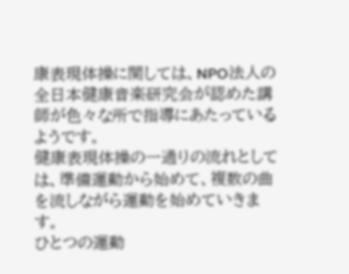康表現体操に関しては、NPO法人の全日本健康音楽研究会が認めた講師が色々な所で指導にあたっているようです。
健康表現体操の一通りの流れとしては、準備運動から始めて、複数の曲を流しながら運動を始めていきます。
ひとつの運動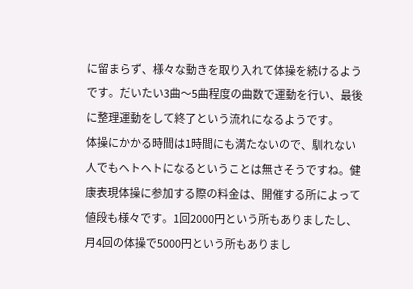に留まらず、様々な動きを取り入れて体操を続けるようです。だいたい3曲〜5曲程度の曲数で運動を行い、最後に整理運動をして終了という流れになるようです。
体操にかかる時間は1時間にも満たないので、馴れない人でもヘトヘトになるということは無さそうですね。健康表現体操に参加する際の料金は、開催する所によって値段も様々です。1回2000円という所もありましたし、月4回の体操で5000円という所もありまし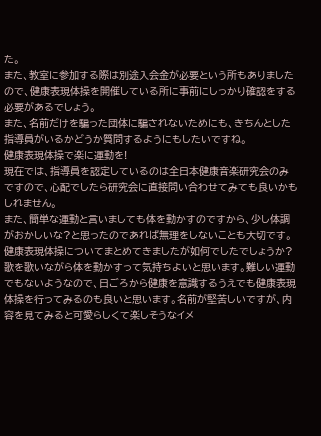た。
また、教室に参加する際は別途入会金が必要という所もありましたので、健康表現体操を開催している所に事前にしっかり確認をする必要があるでしょう。
また、名前だけを騙った団体に騙されないためにも、きちんとした指導員がいるかどうか質問するようにもしたいですね。
健康表現体操で楽に運動を!
現在では、指導員を認定しているのは全日本健康音楽研究会のみですので、心配でしたら研究会に直接問い合わせてみても良いかもしれません。
また、簡単な運動と言いましても体を動かすのですから、少し体調がおかしいな?と思ったのであれば無理をしないことも大切です。
健康表現体操についてまとめてきましたが如何でしたでしょうか?
歌を歌いながら体を動かすって気持ちよいと思います。難しい運動でもないようなので、日ごろから健康を意識するうえでも健康表現体操を行ってみるのも良いと思います。名前が堅苦しいですが、内容を見てみると可愛らしくて楽しそうなイメ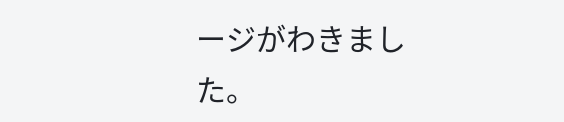ージがわきました。